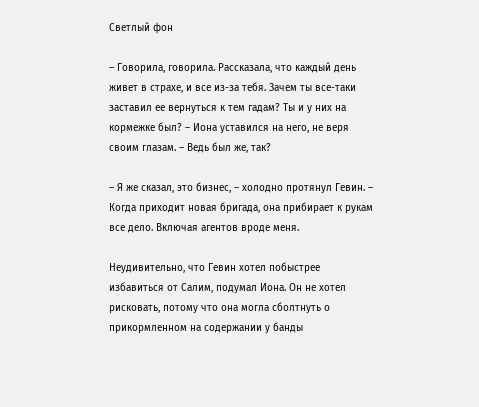Светлый фон

– Говорила, говорила. Рассказала, что каждый день живет в страхе, и все из-за тебя. Зачем ты все-таки заставил ее вернуться к тем гадам? Ты и у них на кормежке был? – Иона уставился на него, не веря своим глазам. – Ведь был же, так?

– Я же сказал, это бизнес, – холодно протянул Гевин. – Когда приходит новая бригада, она прибирает к рукам все дело. Включая агентов вроде меня.

Неудивительно, что Гевин хотел побыстрее избавиться от Салим, подумал Иона. Он не хотел рисковать, потому что она могла сболтнуть о прикормленном на содержании у банды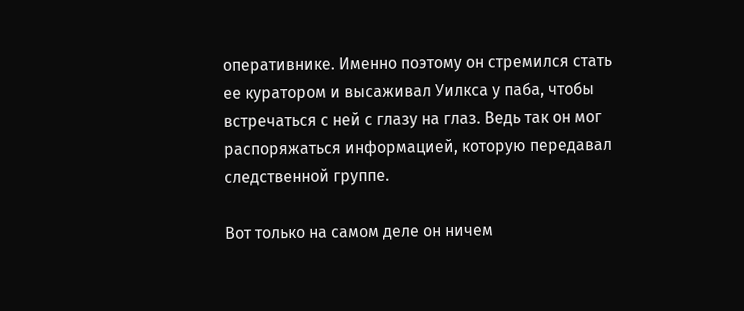оперативнике. Именно поэтому он стремился стать ее куратором и высаживал Уилкса у паба, чтобы встречаться с ней с глазу на глаз. Ведь так он мог распоряжаться информацией, которую передавал следственной группе.

Вот только на самом деле он ничем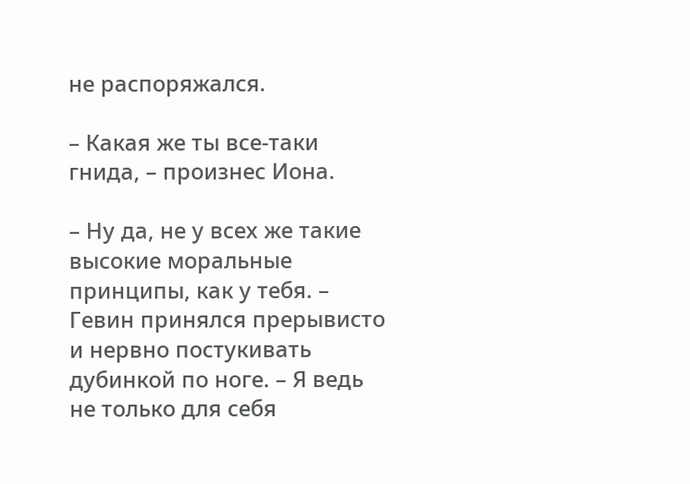не распоряжался.

– Какая же ты все-таки гнида, – произнес Иона.

– Ну да, не у всех же такие высокие моральные принципы, как у тебя. – Гевин принялся прерывисто и нервно постукивать дубинкой по ноге. – Я ведь не только для себя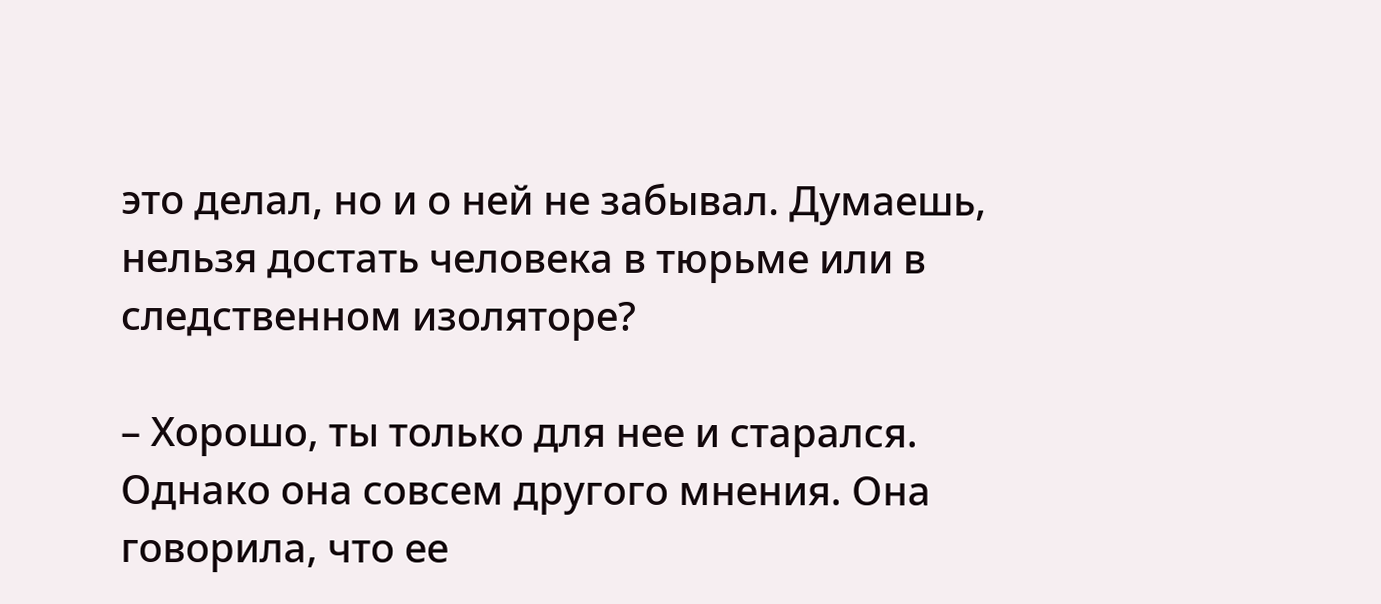это делал, но и о ней не забывал. Думаешь, нельзя достать человека в тюрьме или в следственном изоляторе?

– Хорошо, ты только для нее и старался. Однако она совсем другого мнения. Она говорила, что ее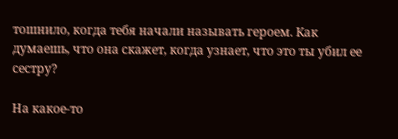тошнило, когда тебя начали называть героем. Как думаешь, что она скажет, когда узнает, что это ты убил ее сестру?

На какое-то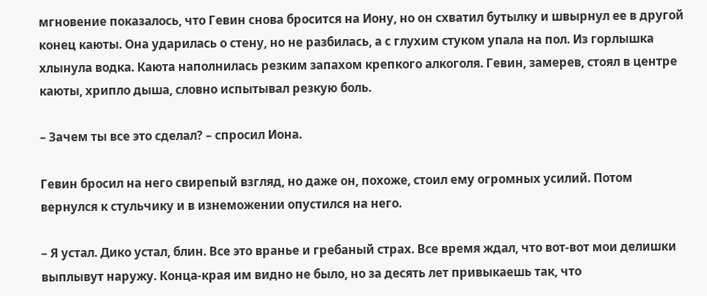мгновение показалось, что Гевин снова бросится на Иону, но он схватил бутылку и швырнул ее в другой конец каюты. Она ударилась о стену, но не разбилась, а с глухим стуком упала на пол. Из горлышка хлынула водка. Каюта наполнилась резким запахом крепкого алкоголя. Гевин, замерев, стоял в центре каюты, хрипло дыша, словно испытывал резкую боль.

– Зачем ты все это сделал? – спросил Иона.

Гевин бросил на него свирепый взгляд, но даже он, похоже, стоил ему огромных усилий. Потом вернулся к стульчику и в изнеможении опустился на него.

– Я устал. Дико устал, блин. Все это вранье и гребаный страх. Все время ждал, что вот-вот мои делишки выплывут наружу. Конца-края им видно не было, но за десять лет привыкаешь так, что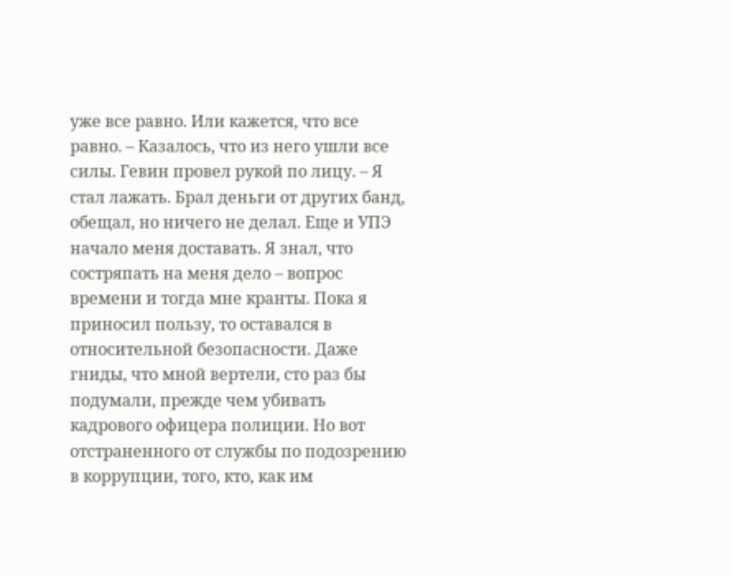уже все равно. Или кажется, что все равно. – Казалось, что из него ушли все силы. Гевин провел рукой по лицу. – Я стал лажать. Брал деньги от других банд, обещал, но ничего не делал. Еще и УПЭ начало меня доставать. Я знал, что состряпать на меня дело – вопрос времени и тогда мне кранты. Пока я приносил пользу, то оставался в относительной безопасности. Даже гниды, что мной вертели, сто раз бы подумали, прежде чем убивать кадрового офицера полиции. Но вот отстраненного от службы по подозрению в коррупции, того, кто, как им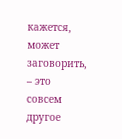кажется, может заговорить, – это совсем другое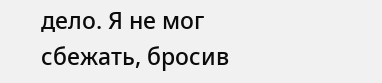дело. Я не мог сбежать, бросив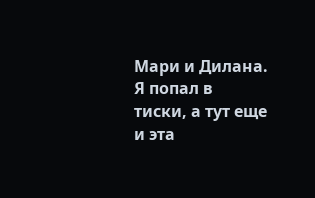Мари и Дилана. Я попал в тиски, а тут еще и эта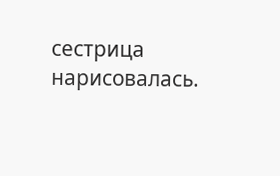сестрица нарисовалась.